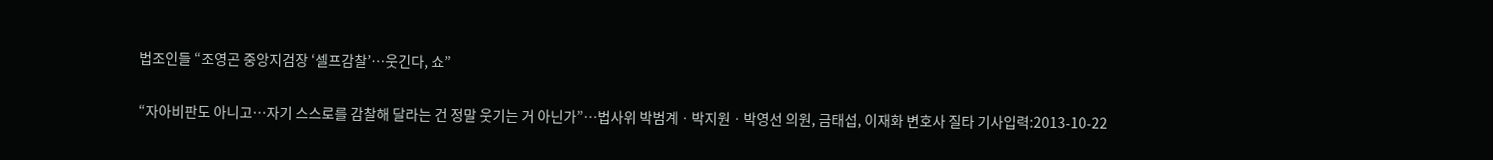법조인들 “조영곤 중앙지검장 ‘셀프감찰’…웃긴다, 쇼”

“자아비판도 아니고…자기 스스로를 감찰해 달라는 건 정말 웃기는 거 아닌가”…법사위 박범계ㆍ박지원ㆍ박영선 의원, 금태섭, 이재화 변호사 질타 기사입력:2013-10-22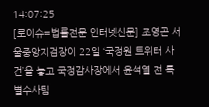14:07:25
[로이슈=법률전문 인터넷신문] 조영곤 서울중앙지검장이 22일 ‘국정원 트위터 사건’을 놓고 국정감사장에서 윤석열 전 특별수사팀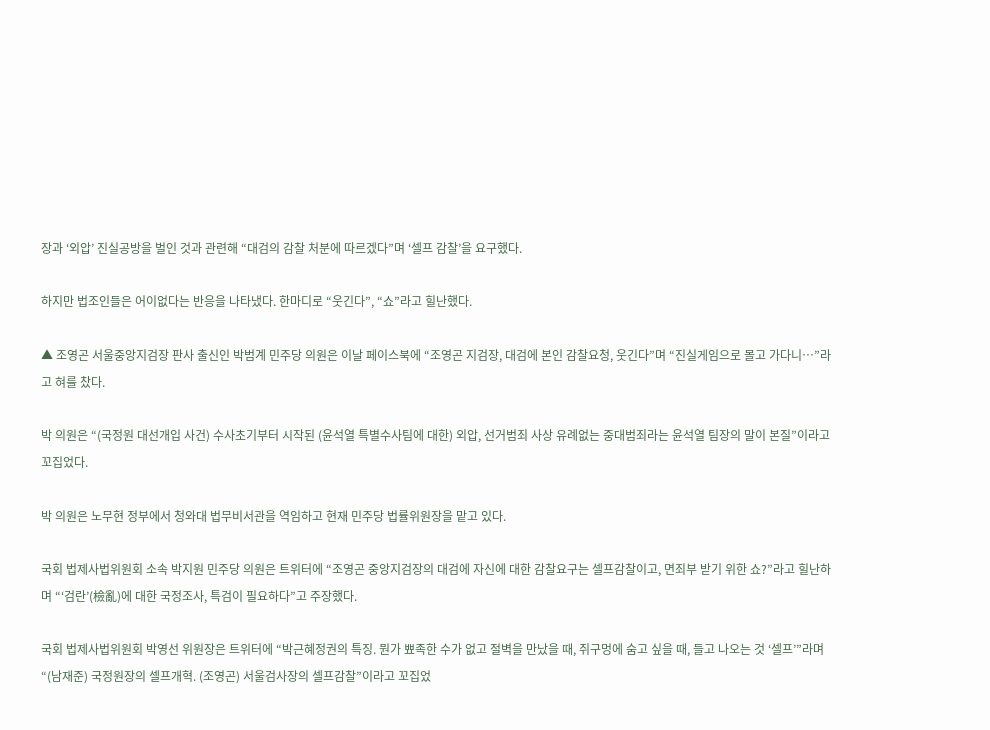장과 ‘외압’ 진실공방을 벌인 것과 관련해 “대검의 감찰 처분에 따르겠다”며 ‘셀프 감찰’을 요구했다.

하지만 법조인들은 어이없다는 반응을 나타냈다. 한마디로 “웃긴다”, “쇼”라고 힐난했다.

▲ 조영곤 서울중앙지검장 판사 출신인 박범계 민주당 의원은 이날 페이스북에 “조영곤 지검장, 대검에 본인 감찰요청, 웃긴다”며 “진실게임으로 몰고 가다니…”라고 혀를 찼다.

박 의원은 “(국정원 대선개입 사건) 수사초기부터 시작된 (윤석열 특별수사팀에 대한) 외압, 선거범죄 사상 유례없는 중대범죄라는 윤석열 팀장의 말이 본질”이라고 꼬집었다.

박 의원은 노무현 정부에서 청와대 법무비서관을 역임하고 현재 민주당 법률위원장을 맡고 있다.

국회 법제사법위원회 소속 박지원 민주당 의원은 트위터에 “조영곤 중앙지검장의 대검에 자신에 대한 감찰요구는 셀프감찰이고, 면죄부 받기 위한 쇼?”라고 힐난하며 “‘검란’(檢亂)에 대한 국정조사, 특검이 필요하다”고 주장했다.

국회 법제사법위원회 박영선 위원장은 트위터에 “박근혜정권의 특징. 뭔가 뾰족한 수가 없고 절벽을 만났을 때, 쥐구멍에 숨고 싶을 때, 들고 나오는 것 ‘셀프’”라며 “(남재준) 국정원장의 셀프개혁. (조영곤) 서울검사장의 셀프감찰”이라고 꼬집었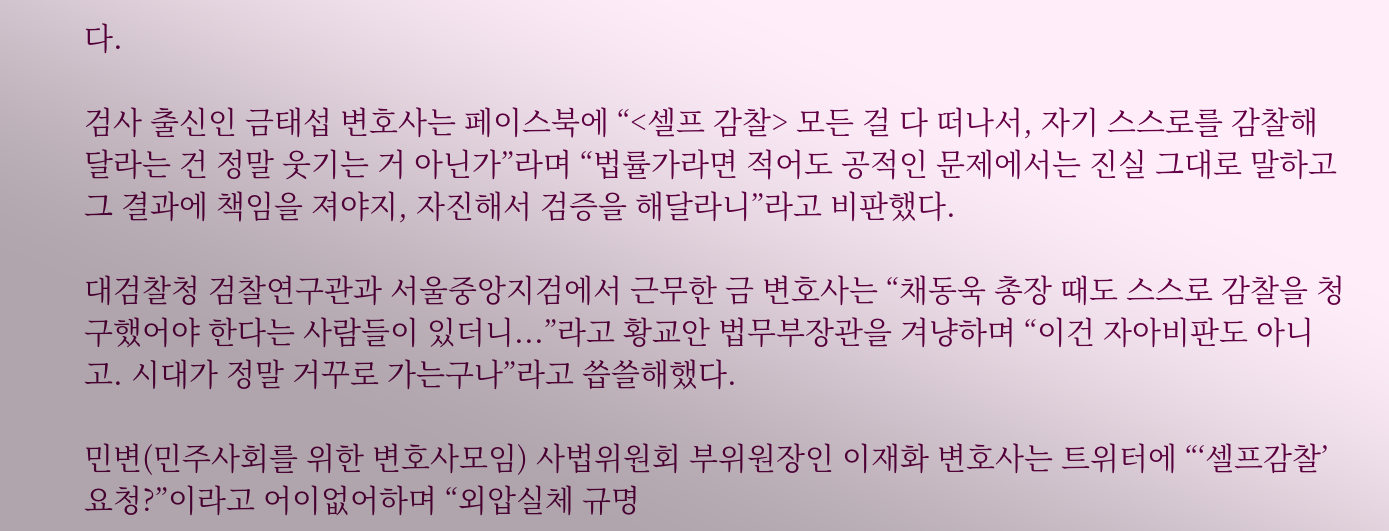다.

검사 출신인 금태섭 변호사는 페이스북에 “<셀프 감찰> 모든 걸 다 떠나서, 자기 스스로를 감찰해 달라는 건 정말 웃기는 거 아닌가”라며 “법률가라면 적어도 공적인 문제에서는 진실 그대로 말하고 그 결과에 책임을 져야지, 자진해서 검증을 해달라니”라고 비판했다.

대검찰청 검찰연구관과 서울중앙지검에서 근무한 금 변호사는 “채동욱 총장 때도 스스로 감찰을 청구했어야 한다는 사람들이 있더니...”라고 황교안 법무부장관을 겨냥하며 “이건 자아비판도 아니고. 시대가 정말 거꾸로 가는구나”라고 씁쓸해했다.

민변(민주사회를 위한 변호사모임) 사법위원회 부위원장인 이재화 변호사는 트위터에 “‘셀프감찰’ 요청?”이라고 어이없어하며 “외압실체 규명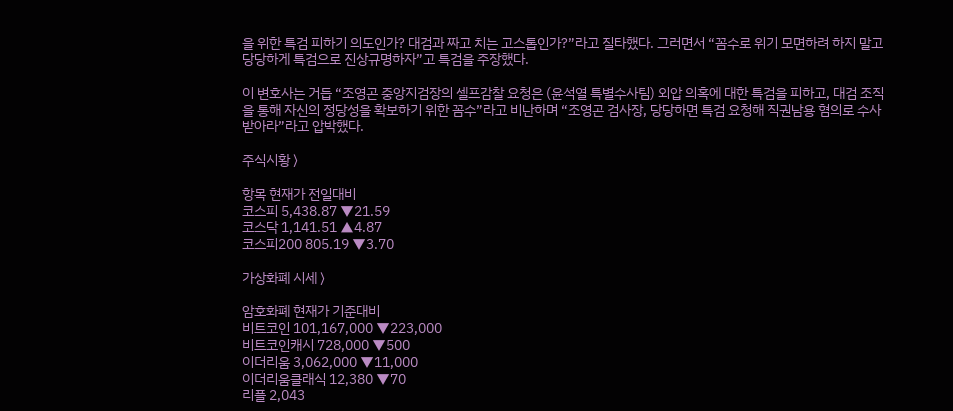을 위한 특검 피하기 의도인가? 대검과 짜고 치는 고스톱인가?”라고 질타했다. 그러면서 “꼼수로 위기 모면하려 하지 말고 당당하게 특검으로 진상규명하자”고 특검을 주장했다.

이 변호사는 거듭 “조영곤 중앙지검장의 셀프감찰 요청은 (윤석열 특별수사팀) 외압 의혹에 대한 특검을 피하고, 대검 조직을 통해 자신의 정당성을 확보하기 위한 꼼수”라고 비난하며 “조영곤 검사장, 당당하면 특검 요청해 직권남용 혐의로 수사 받아라”라고 압박했다.

주식시황 〉

항목 현재가 전일대비
코스피 5,438.87 ▼21.59
코스닥 1,141.51 ▲4.87
코스피200 805.19 ▼3.70

가상화폐 시세 〉

암호화폐 현재가 기준대비
비트코인 101,167,000 ▼223,000
비트코인캐시 728,000 ▼500
이더리움 3,062,000 ▼11,000
이더리움클래식 12,380 ▼70
리플 2,043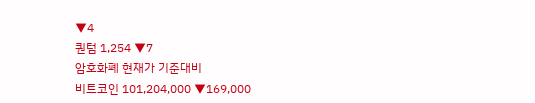▼4
퀀텀 1,254 ▼7
암호화폐 현재가 기준대비
비트코인 101,204,000 ▼169,000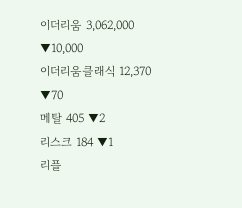이더리움 3,062,000 ▼10,000
이더리움클래식 12,370 ▼70
메탈 405 ▼2
리스크 184 ▼1
리플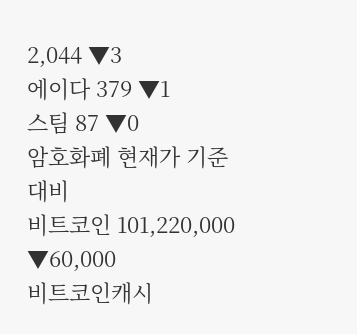2,044 ▼3
에이다 379 ▼1
스팀 87 ▼0
암호화폐 현재가 기준대비
비트코인 101,220,000 ▼60,000
비트코인캐시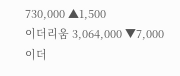730,000 ▲1,500
이더리움 3,064,000 ▼7,000
이더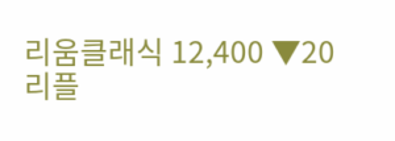리움클래식 12,400 ▼20
리플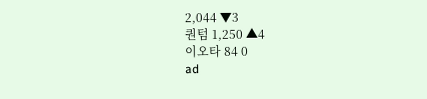2,044 ▼3
퀀텀 1,250 ▲4
이오타 84 0
ad